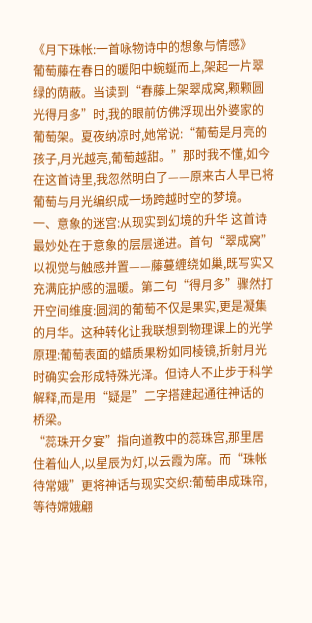《月下珠帐:一首咏物诗中的想象与情感》
葡萄藤在春日的暖阳中蜿蜒而上,架起一片翠绿的荫蔽。当读到“春藤上架翠成窝,颗颗圆光得月多”时,我的眼前仿佛浮现出外婆家的葡萄架。夏夜纳凉时,她常说:“葡萄是月亮的孩子,月光越亮,葡萄越甜。”那时我不懂,如今在这首诗里,我忽然明白了——原来古人早已将葡萄与月光编织成一场跨越时空的梦境。
一、意象的迷宫:从现实到幻境的升华 这首诗最妙处在于意象的层层递进。首句“翠成窝”以视觉与触感并置——藤蔓缠绕如巢,既写实又充满庇护感的温暖。第二句“得月多”骤然打开空间维度:圆润的葡萄不仅是果实,更是凝集的月华。这种转化让我联想到物理课上的光学原理:葡萄表面的蜡质果粉如同棱镜,折射月光时确实会形成特殊光泽。但诗人不止步于科学解释,而是用“疑是”二字搭建起通往神话的桥梁。
“蕊珠开夕宴”指向道教中的蕊珠宫,那里居住着仙人,以星辰为灯,以云霞为席。而“珠帐待常娥”更将神话与现实交织:葡萄串成珠帘,等待嫦娥翩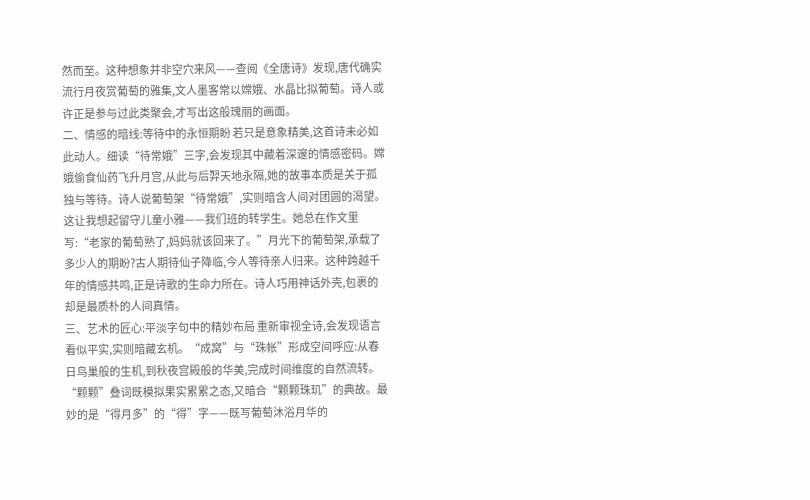然而至。这种想象并非空穴来风——查阅《全唐诗》发现,唐代确实流行月夜赏葡萄的雅集,文人墨客常以嫦娥、水晶比拟葡萄。诗人或许正是参与过此类聚会,才写出这般瑰丽的画面。
二、情感的暗线:等待中的永恒期盼 若只是意象精美,这首诗未必如此动人。细读“待常娥”三字,会发现其中藏着深邃的情感密码。嫦娥偷食仙药飞升月宫,从此与后羿天地永隔,她的故事本质是关于孤独与等待。诗人说葡萄架“待常娥”,实则暗含人间对团圆的渴望。
这让我想起留守儿童小雅——我们班的转学生。她总在作文里写:“老家的葡萄熟了,妈妈就该回来了。”月光下的葡萄架,承载了多少人的期盼?古人期待仙子降临,今人等待亲人归来。这种跨越千年的情感共鸣,正是诗歌的生命力所在。诗人巧用神话外壳,包裹的却是最质朴的人间真情。
三、艺术的匠心:平淡字句中的精妙布局 重新审视全诗,会发现语言看似平实,实则暗藏玄机。“成窝”与“珠帐”形成空间呼应:从春日鸟巢般的生机,到秋夜宫殿般的华美,完成时间维度的自然流转。“颗颗”叠词既模拟果实累累之态,又暗合“颗颗珠玑”的典故。最妙的是“得月多”的“得”字——既写葡萄沐浴月华的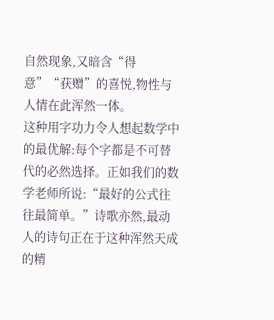自然现象,又暗含“得意”“获赠”的喜悦,物性与人情在此浑然一体。
这种用字功力令人想起数学中的最优解:每个字都是不可替代的必然选择。正如我们的数学老师所说:“最好的公式往往最简单。”诗歌亦然,最动人的诗句正在于这种浑然天成的精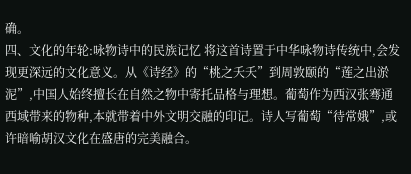确。
四、文化的年轮:咏物诗中的民族记忆 将这首诗置于中华咏物诗传统中,会发现更深远的文化意义。从《诗经》的“桃之夭夭”到周敦颐的“莲之出淤泥”,中国人始终擅长在自然之物中寄托品格与理想。葡萄作为西汉张骞通西域带来的物种,本就带着中外文明交融的印记。诗人写葡萄“待常娥”,或许暗喻胡汉文化在盛唐的完美融合。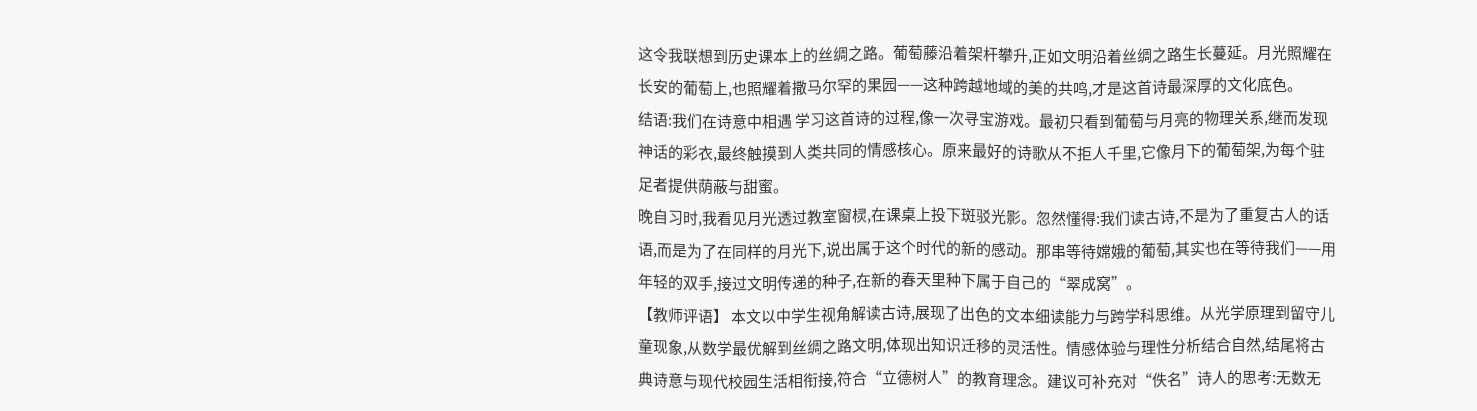这令我联想到历史课本上的丝绸之路。葡萄藤沿着架杆攀升,正如文明沿着丝绸之路生长蔓延。月光照耀在长安的葡萄上,也照耀着撒马尔罕的果园——这种跨越地域的美的共鸣,才是这首诗最深厚的文化底色。
结语:我们在诗意中相遇 学习这首诗的过程,像一次寻宝游戏。最初只看到葡萄与月亮的物理关系,继而发现神话的彩衣,最终触摸到人类共同的情感核心。原来最好的诗歌从不拒人千里,它像月下的葡萄架,为每个驻足者提供荫蔽与甜蜜。
晚自习时,我看见月光透过教室窗棂,在课桌上投下斑驳光影。忽然懂得:我们读古诗,不是为了重复古人的话语,而是为了在同样的月光下,说出属于这个时代的新的感动。那串等待嫦娥的葡萄,其实也在等待我们——用年轻的双手,接过文明传递的种子,在新的春天里种下属于自己的“翠成窝”。
【教师评语】 本文以中学生视角解读古诗,展现了出色的文本细读能力与跨学科思维。从光学原理到留守儿童现象,从数学最优解到丝绸之路文明,体现出知识迁移的灵活性。情感体验与理性分析结合自然,结尾将古典诗意与现代校园生活相衔接,符合“立德树人”的教育理念。建议可补充对“佚名”诗人的思考:无数无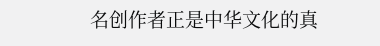名创作者正是中华文化的真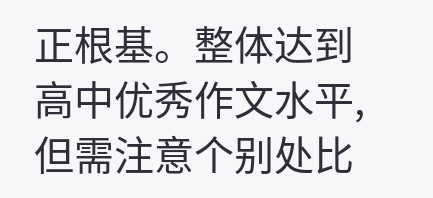正根基。整体达到高中优秀作文水平,但需注意个别处比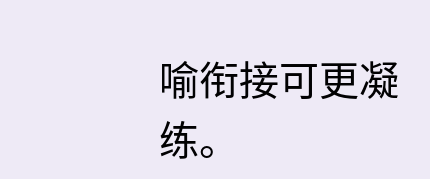喻衔接可更凝练。